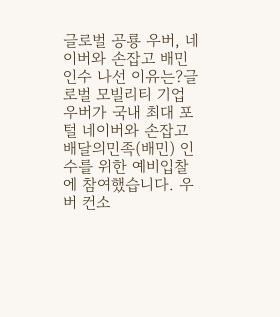글로벌 공룡 우버, 네이버와 손잡고 배민 인수 나선 이유는?글로벌 모빌리티 기업 우버가 국내 최대 포털 네이버와 손잡고 배달의민족(배민) 인수를 위한 예비입찰에 참여했습니다. 우버 컨소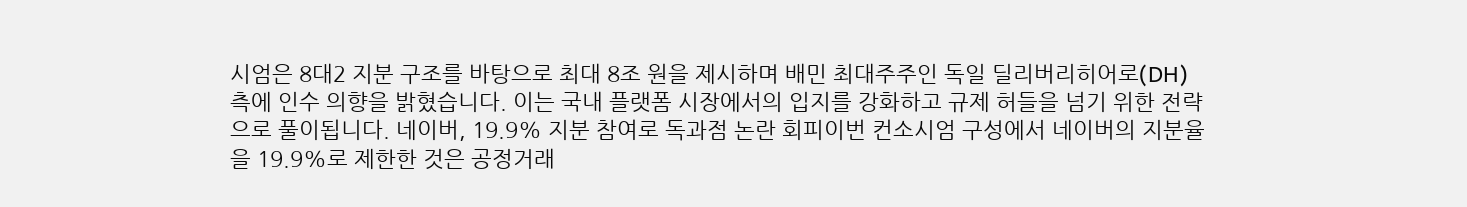시엄은 8대2 지분 구조를 바탕으로 최대 8조 원을 제시하며 배민 최대주주인 독일 딜리버리히어로(DH) 측에 인수 의향을 밝혔습니다. 이는 국내 플랫폼 시장에서의 입지를 강화하고 규제 허들을 넘기 위한 전략으로 풀이됩니다. 네이버, 19.9% 지분 참여로 독과점 논란 회피이번 컨소시엄 구성에서 네이버의 지분율을 19.9%로 제한한 것은 공정거래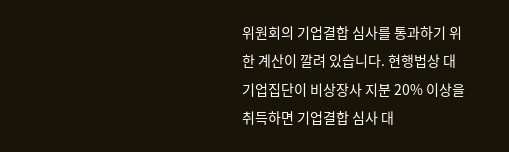위원회의 기업결합 심사를 통과하기 위한 계산이 깔려 있습니다. 현행법상 대기업집단이 비상장사 지분 20% 이상을 취득하면 기업결합 심사 대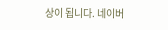상이 됩니다. 네이버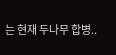는 현재 두나무 합병..